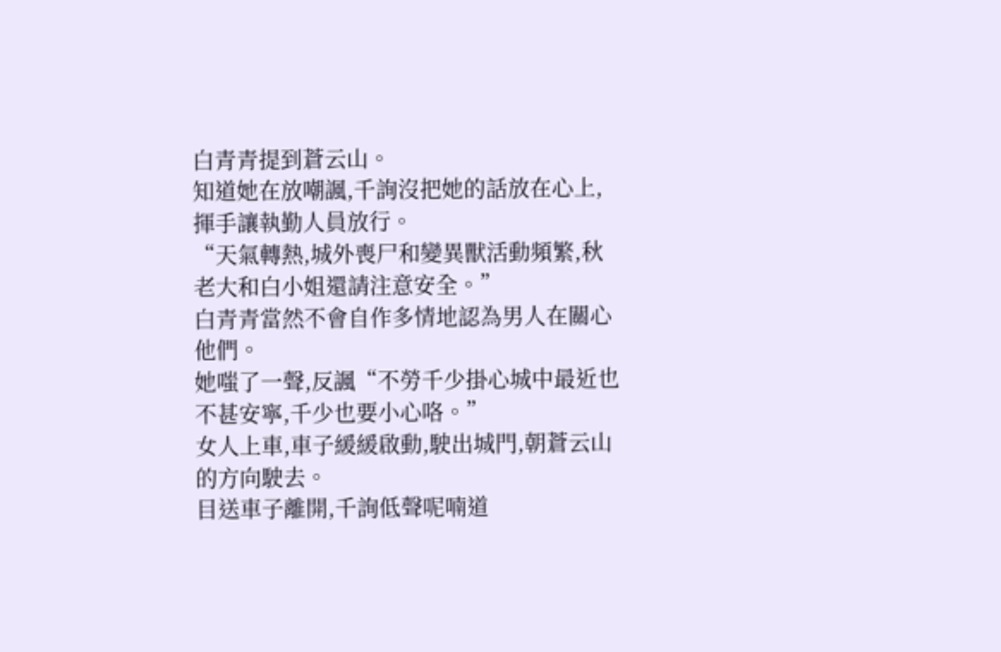白青青提到蒼云山。
知道她在放嘲諷,千詢沒把她的話放在心上,揮手讓執勤人員放行。
“天氣轉熱,城外喪尸和變異獸活動頻繁,秋老大和白小姐還請注意安全。”
白青青當然不會自作多情地認為男人在關心他們。
她嗤了一聲,反諷“不勞千少掛心城中最近也不甚安寧,千少也要小心咯。”
女人上車,車子緩緩啟動,駛出城門,朝蒼云山的方向駛去。
目送車子離開,千詢低聲呢喃道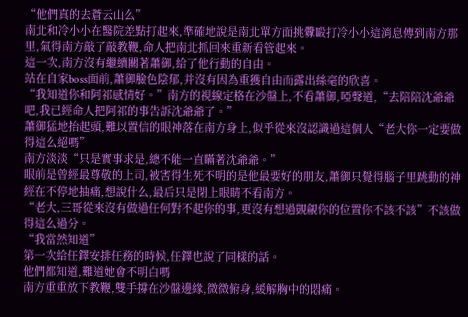“他們真的去蒼云山么”
南北和冷小小在醫院差點打起來,準確地說是南北單方面挑釁毆打冷小小這消息傳到南方那里,氣得南方敲了敲教鞭,命人把南北抓回來重新看管起來。
這一次,南方沒有繼續關著蕭御,給了他行動的自由。
站在自家boss面前,蕭御臉色陰郁,并沒有因為重獲自由而露出絲毫的欣喜。
“我知道你和阿祁感情好。”南方的視線定格在沙盤上,不看蕭御,啞聲道,“去陪陪沈爺爺吧,我已經命人把阿祁的事告訴沈爺爺了。”
蕭御猛地抬起頭,難以置信的眼神落在南方身上,似乎從來沒認識過這個人“老大你一定要做得這么絕嗎”
南方淡淡“只是實事求是,總不能一直瞞著沈爺爺。”
眼前是曾經最尊敬的上司,被害得生死不明的是他最要好的朋友,蕭御只覺得腦子里跳動的神經在不停地抽痛,想說什么,最后只是閉上眼睛不看南方。
“老大,三哥從來沒有做過任何對不起你的事,更沒有想過覬覦你的位置你不該不該”不該做得這么過分。
“我當然知道”
第一次給任鐸安排任務的時候,任鐸也說了同樣的話。
他們都知道,難道她會不明白嗎
南方重重放下教鞭,雙手撐在沙盤邊緣,微微俯身,緩解胸中的悶痛。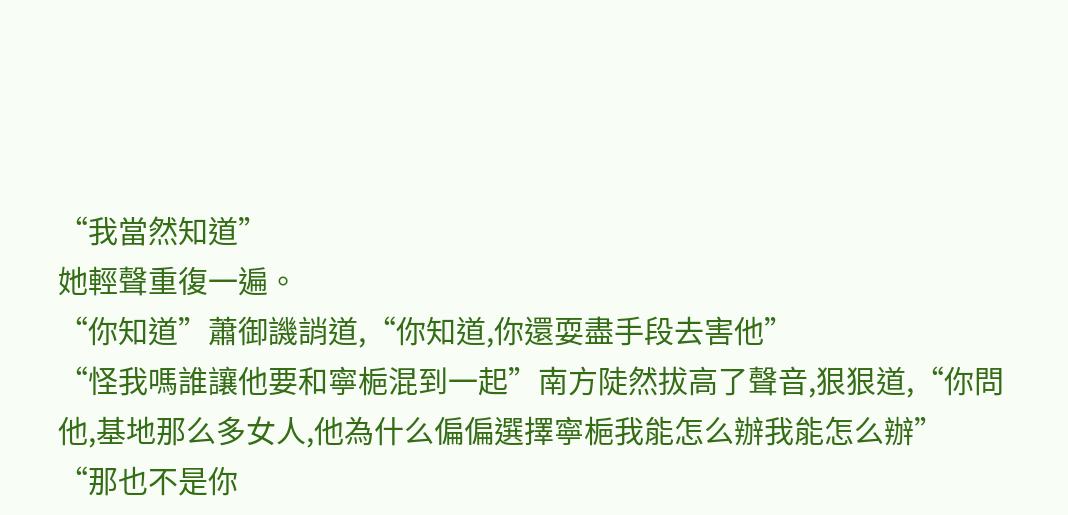“我當然知道”
她輕聲重復一遍。
“你知道”蕭御譏誚道,“你知道,你還耍盡手段去害他”
“怪我嗎誰讓他要和寧梔混到一起”南方陡然拔高了聲音,狠狠道,“你問他,基地那么多女人,他為什么偏偏選擇寧梔我能怎么辦我能怎么辦”
“那也不是你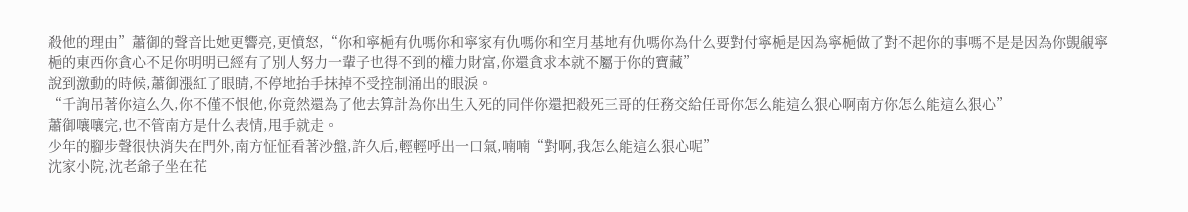殺他的理由”蕭御的聲音比她更響亮,更憤怒,“你和寧梔有仇嗎你和寧家有仇嗎你和空月基地有仇嗎你為什么要對付寧梔是因為寧梔做了對不起你的事嗎不是是因為你覬覦寧梔的東西你貪心不足你明明已經有了別人努力一輩子也得不到的權力財富,你還貪求本就不屬于你的寶藏”
說到激動的時候,蕭御漲紅了眼睛,不停地抬手抹掉不受控制涌出的眼淚。
“千詢吊著你這么久,你不僅不恨他,你竟然還為了他去算計為你出生入死的同伴你還把殺死三哥的任務交給任哥你怎么能這么狠心啊南方你怎么能這么狠心”
蕭御嚷嚷完,也不管南方是什么表情,甩手就走。
少年的腳步聲很快消失在門外,南方怔怔看著沙盤,許久后,輕輕呼出一口氣,喃喃“對啊,我怎么能這么狠心呢”
沈家小院,沈老爺子坐在花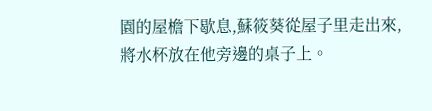園的屋檐下歇息,蘇筱葵從屋子里走出來,將水杯放在他旁邊的桌子上。